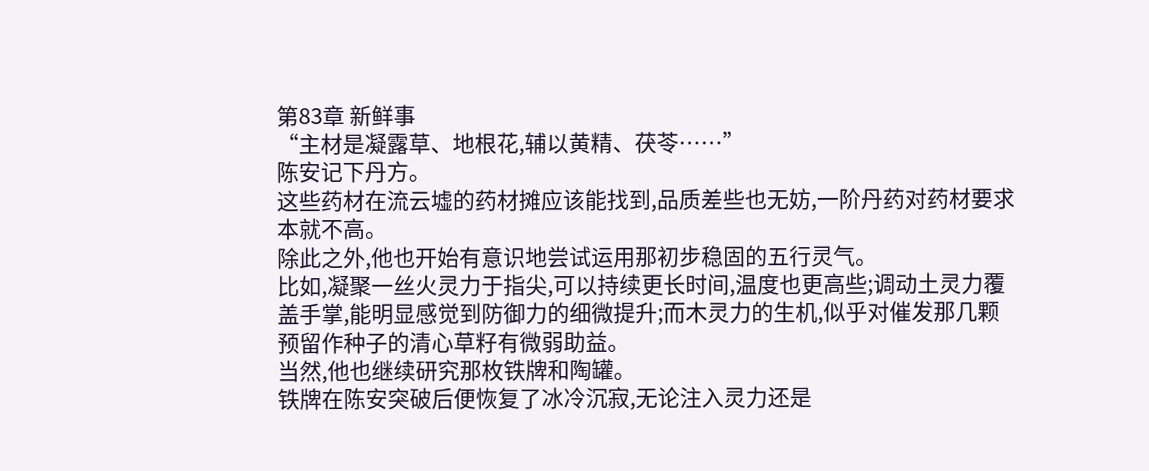第83章 新鲜事
“主材是凝露草、地根花,辅以黄精、茯苓……”
陈安记下丹方。
这些药材在流云墟的药材摊应该能找到,品质差些也无妨,一阶丹药对药材要求本就不高。
除此之外,他也开始有意识地尝试运用那初步稳固的五行灵气。
比如,凝聚一丝火灵力于指尖,可以持续更长时间,温度也更高些;调动土灵力覆盖手掌,能明显感觉到防御力的细微提升;而木灵力的生机,似乎对催发那几颗预留作种子的清心草籽有微弱助益。
当然,他也继续研究那枚铁牌和陶罐。
铁牌在陈安突破后便恢复了冰冷沉寂,无论注入灵力还是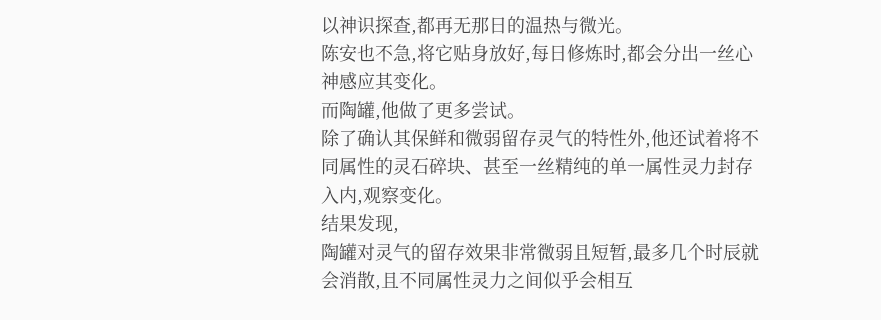以神识探查,都再无那日的温热与微光。
陈安也不急,将它贴身放好,每日修炼时,都会分出一丝心神感应其变化。
而陶罐,他做了更多尝试。
除了确认其保鲜和微弱留存灵气的特性外,他还试着将不同属性的灵石碎块、甚至一丝精纯的单一属性灵力封存入内,观察变化。
结果发现,
陶罐对灵气的留存效果非常微弱且短暂,最多几个时辰就会消散,且不同属性灵力之间似乎会相互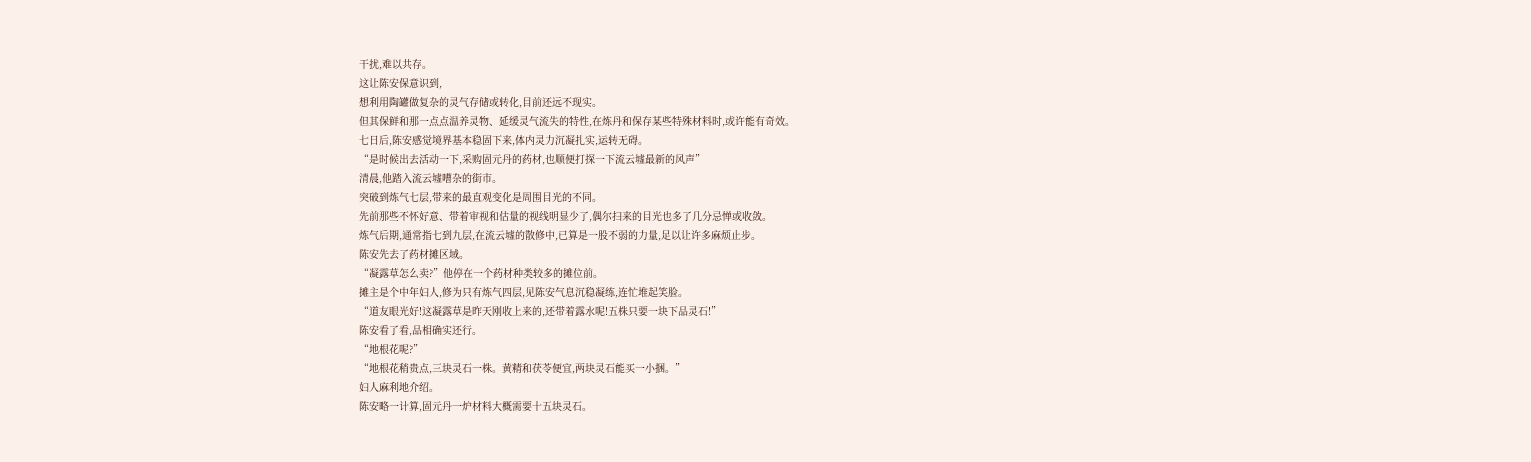干扰,难以共存。
这让陈安保意识到,
想利用陶罐做复杂的灵气存储或转化,目前还远不现实。
但其保鲜和那一点点温养灵物、延缓灵气流失的特性,在炼丹和保存某些特殊材料时,或许能有奇效。
七日后,陈安感觉境界基本稳固下来,体内灵力沉凝扎实,运转无碍。
“是时候出去活动一下,采购固元丹的药材,也顺便打探一下流云墟最新的风声”
清晨,他踏入流云墟嘈杂的街市。
突破到炼气七层,带来的最直观变化是周围目光的不同。
先前那些不怀好意、带着审视和估量的视线明显少了,偶尔扫来的目光也多了几分忌惮或收敛。
炼气后期,通常指七到九层,在流云墟的散修中,已算是一股不弱的力量,足以让许多麻烦止步。
陈安先去了药材摊区域。
“凝露草怎么卖?”他停在一个药材种类较多的摊位前。
摊主是个中年妇人,修为只有炼气四层,见陈安气息沉稳凝练,连忙堆起笑脸。
“道友眼光好!这凝露草是昨天刚收上来的,还带着露水呢!五株只要一块下品灵石!”
陈安看了看,品相确实还行。
“地根花呢?”
“地根花稍贵点,三块灵石一株。黄精和茯苓便宜,两块灵石能买一小捆。”
妇人麻利地介绍。
陈安略一计算,固元丹一炉材料大概需要十五块灵石。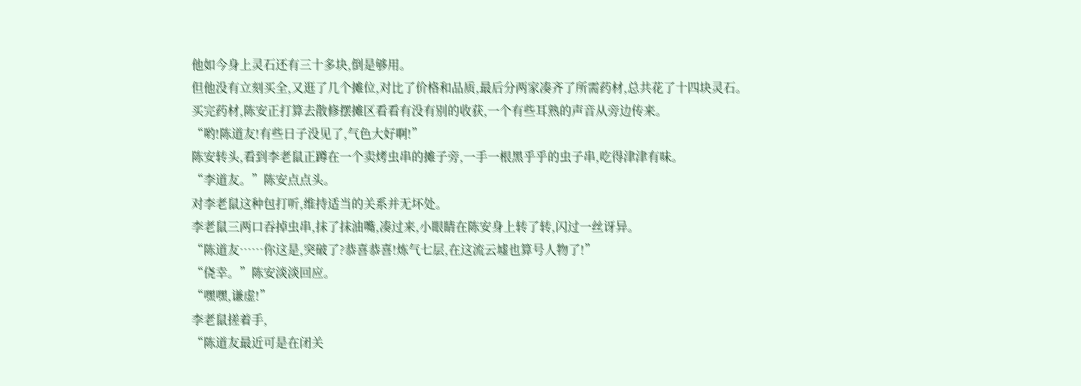他如今身上灵石还有三十多块,倒是够用。
但他没有立刻买全,又逛了几个摊位,对比了价格和品质,最后分两家凑齐了所需药材,总共花了十四块灵石。
买完药材,陈安正打算去散修摆摊区看看有没有别的收获,一个有些耳熟的声音从旁边传来。
“哟!陈道友!有些日子没见了,气色大好啊!”
陈安转头,看到李老鼠正蹲在一个卖烤虫串的摊子旁,一手一根黑乎乎的虫子串,吃得津津有味。
“李道友。”陈安点点头。
对李老鼠这种包打听,维持适当的关系并无坏处。
李老鼠三两口吞掉虫串,抹了抹油嘴,凑过来,小眼睛在陈安身上转了转,闪过一丝讶异。
“陈道友……你这是,突破了?恭喜恭喜!炼气七层,在这流云墟也算号人物了!”
“侥幸。”陈安淡淡回应。
“嘿嘿,谦虚!”
李老鼠搓着手,
“陈道友最近可是在闭关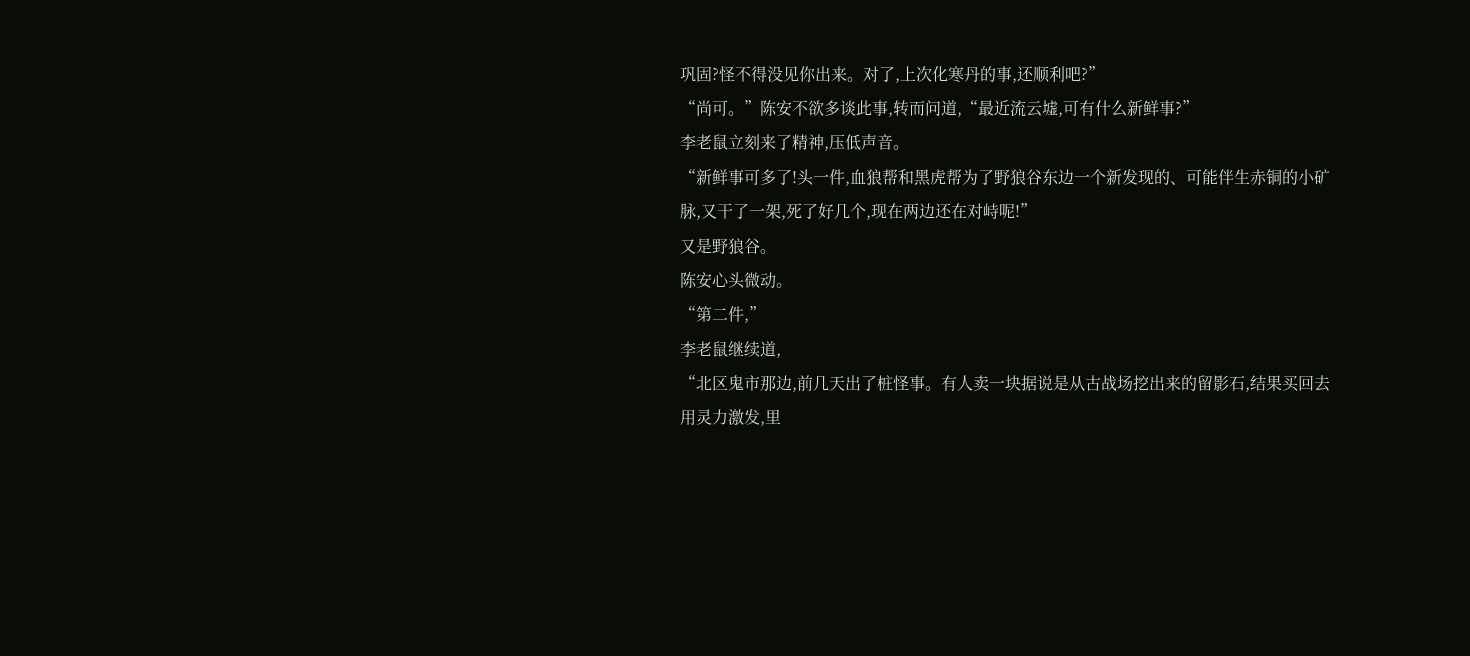巩固?怪不得没见你出来。对了,上次化寒丹的事,还顺利吧?”
“尚可。”陈安不欲多谈此事,转而问道,“最近流云墟,可有什么新鲜事?”
李老鼠立刻来了精神,压低声音。
“新鲜事可多了!头一件,血狼帮和黑虎帮为了野狼谷东边一个新发现的、可能伴生赤铜的小矿脉,又干了一架,死了好几个,现在两边还在对峙呢!”
又是野狼谷。
陈安心头微动。
“第二件,”
李老鼠继续道,
“北区鬼市那边,前几天出了桩怪事。有人卖一块据说是从古战场挖出来的留影石,结果买回去用灵力激发,里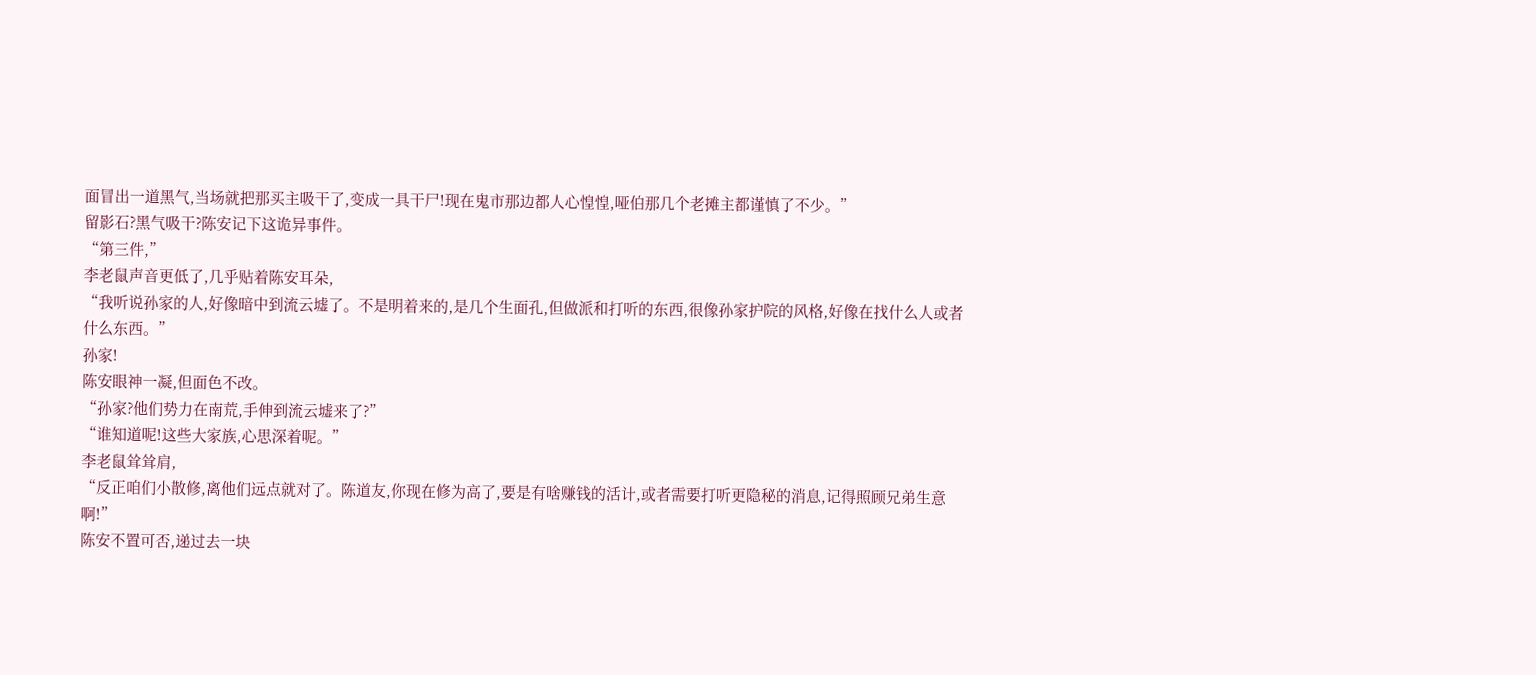面冒出一道黑气,当场就把那买主吸干了,变成一具干尸!现在鬼市那边都人心惶惶,哑伯那几个老摊主都谨慎了不少。”
留影石?黑气吸干?陈安记下这诡异事件。
“第三件,”
李老鼠声音更低了,几乎贴着陈安耳朵,
“我听说孙家的人,好像暗中到流云墟了。不是明着来的,是几个生面孔,但做派和打听的东西,很像孙家护院的风格,好像在找什么人或者什么东西。”
孙家!
陈安眼神一凝,但面色不改。
“孙家?他们势力在南荒,手伸到流云墟来了?”
“谁知道呢!这些大家族,心思深着呢。”
李老鼠耸耸肩,
“反正咱们小散修,离他们远点就对了。陈道友,你现在修为高了,要是有啥赚钱的活计,或者需要打听更隐秘的消息,记得照顾兄弟生意啊!”
陈安不置可否,递过去一块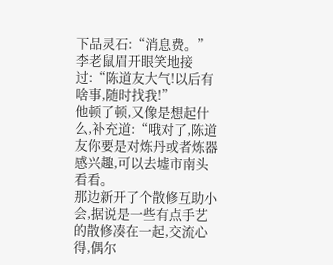下品灵石:“消息费。”
李老鼠眉开眼笑地接过:“陈道友大气!以后有啥事,随时找我!”
他顿了顿,又像是想起什么,补充道:“哦对了,陈道友你要是对炼丹或者炼器感兴趣,可以去墟市南头看看。
那边新开了个散修互助小会,据说是一些有点手艺的散修凑在一起,交流心得,偶尔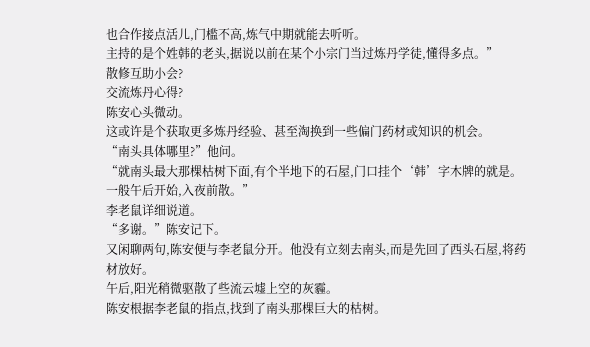也合作接点活儿,门槛不高,炼气中期就能去听听。
主持的是个姓韩的老头,据说以前在某个小宗门当过炼丹学徒,懂得多点。”
散修互助小会?
交流炼丹心得?
陈安心头微动。
这或许是个获取更多炼丹经验、甚至淘换到一些偏门药材或知识的机会。
“南头具体哪里?”他问。
“就南头最大那棵枯树下面,有个半地下的石屋,门口挂个‘韩’字木牌的就是。一般午后开始,入夜前散。”
李老鼠详细说道。
“多谢。”陈安记下。
又闲聊两句,陈安便与李老鼠分开。他没有立刻去南头,而是先回了西头石屋,将药材放好。
午后,阳光稍微驱散了些流云墟上空的灰霾。
陈安根据李老鼠的指点,找到了南头那棵巨大的枯树。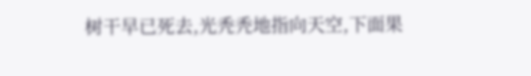树干早已死去,光秃秃地指向天空,下面果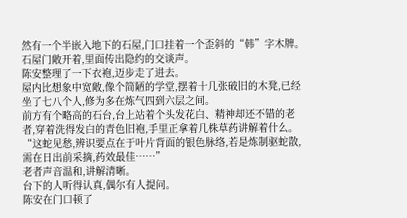然有一个半嵌入地下的石屋,门口挂着一个歪斜的“韩”字木牌。
石屋门敞开着,里面传出隐约的交谈声。
陈安整理了一下衣袍,迈步走了进去。
屋内比想象中宽敞,像个简陋的学堂,摆着十几张破旧的木凳,已经坐了七八个人,修为多在炼气四到六层之间。
前方有个略高的石台,台上站着个头发花白、精神却还不错的老者,穿着洗得发白的青色旧袍,手里正拿着几株草药讲解着什么。
“这蛇见愁,辨识要点在于叶片背面的银色脉络,若是炼制驱蛇散,需在日出前采摘,药效最佳……”
老者声音温和,讲解清晰。
台下的人听得认真,偶尔有人提问。
陈安在门口顿了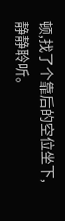顿,找了个靠后的空位坐下,静静聆听。